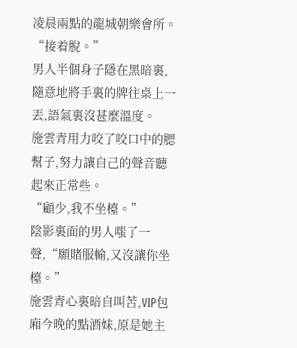凌晨兩點的龍城朝樂會所。
“接着脫。”
男人半個身子隱在黑暗裏,隨意地將手裏的牌往桌上一丟,語氣裏沒甚麼溫度。
施雲青用力咬了咬口中的腮幫子,努力讓自己的聲音聽起來正常些。
“顧少,我不坐檯。”
陰影裏面的男人嗤了一聲,“願賭服輸,又沒讓你坐檯。”
施雲青心裏暗自叫苦,VIP包廂今晚的點酒妹,原是她主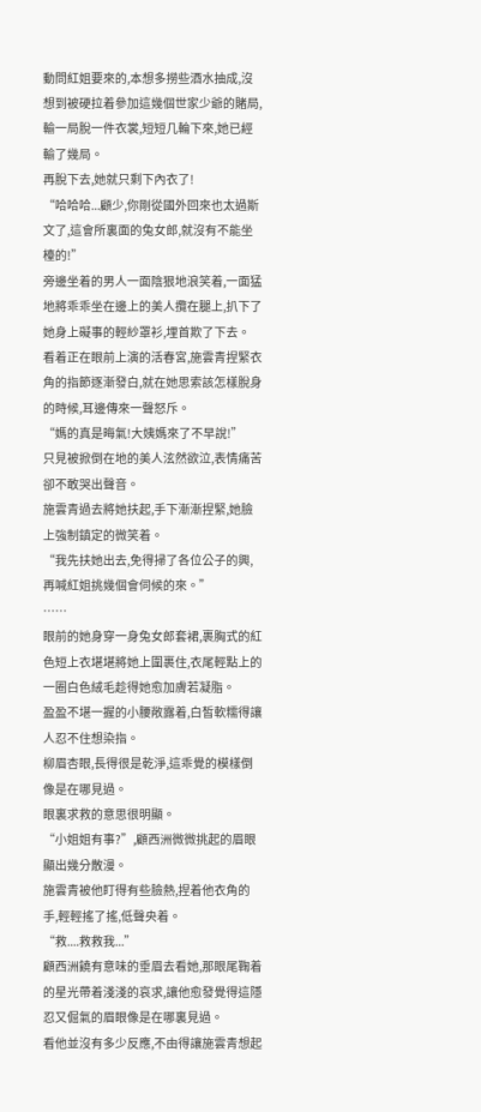動問紅姐要來的,本想多撈些酒水抽成,沒想到被硬拉着參加這幾個世家少爺的賭局,輸一局脫一件衣裳,短短几輪下來,她已經輸了幾局。
再脫下去,她就只剩下內衣了!
“哈哈哈...顧少,你剛從國外回來也太過斯文了,這會所裏面的兔女郎,就沒有不能坐檯的!”
旁邊坐着的男人一面陰狠地浪笑着,一面猛地將乖乖坐在邊上的美人攬在腿上,扒下了她身上礙事的輕紗罩衫,埋首欺了下去。
看着正在眼前上演的活春宮,施雲青捏緊衣角的指節逐漸發白,就在她思索該怎樣脫身的時候,耳邊傳來一聲怒斥。
“媽的真是晦氣!大姨媽來了不早說!”
只見被掀倒在地的美人泫然欲泣,表情痛苦卻不敢哭出聲音。
施雲青過去將她扶起,手下漸漸捏緊,她臉上強制鎮定的微笑着。
“我先扶她出去,免得掃了各位公子的興,再喊紅姐挑幾個會伺候的來。”
……
眼前的她身穿一身兔女郎套裙,裹胸式的紅色短上衣堪堪將她上圍裹住,衣尾輕點上的一圈白色絨毛趁得她愈加膚若凝脂。
盈盈不堪一握的小腰敞露着,白皙軟糯得讓人忍不住想染指。
柳眉杏眼,長得很是乾淨,這乖覺的模樣倒像是在哪見過。
眼裏求救的意思很明顯。
“小姐姐有事?”,顧西洲微微挑起的眉眼顯出幾分散漫。
施雲青被他盯得有些臉熱,捏着他衣角的手,輕輕搖了搖,低聲央着。
“救....救救我...”
顧西洲饒有意味的垂眉去看她,那眼尾鞠着的星光帶着淺淺的哀求,讓他愈發覺得這隱忍又倔氣的眉眼像是在哪裏見過。
看他並沒有多少反應,不由得讓施雲青想起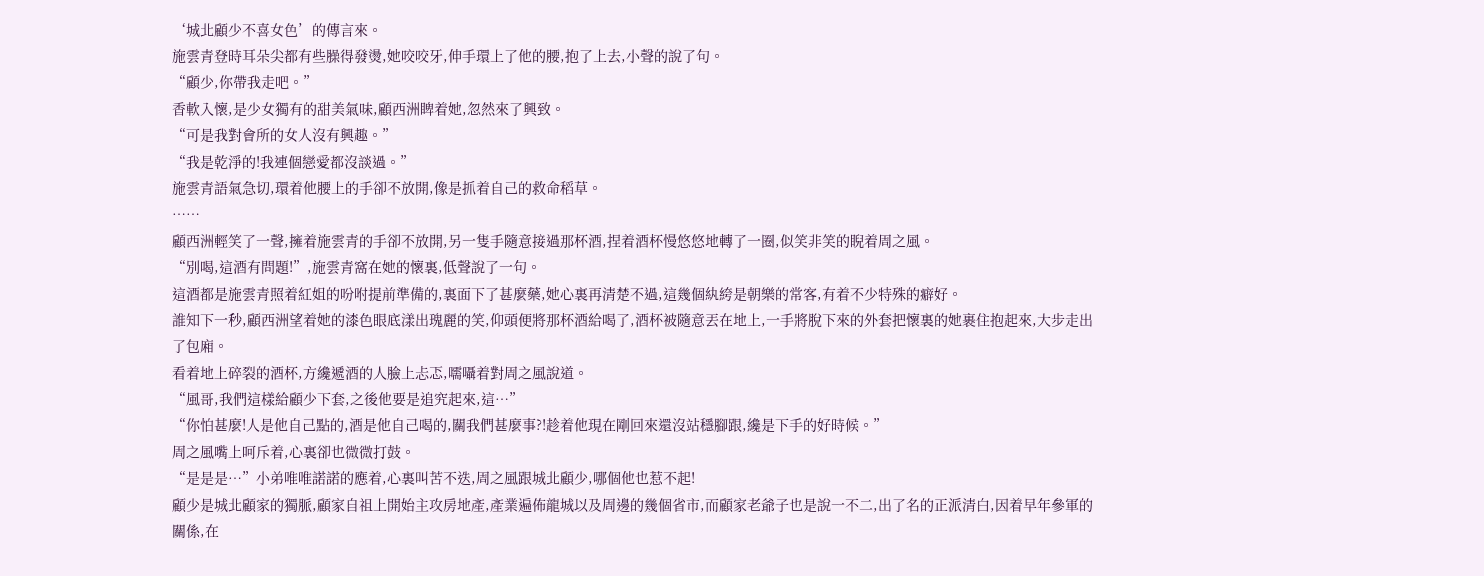‘城北顧少不喜女色’的傳言來。
施雲青登時耳朵尖都有些臊得發燙,她咬咬牙,伸手環上了他的腰,抱了上去,小聲的說了句。
“顧少,你帶我走吧。”
香軟入懷,是少女獨有的甜美氣味,顧西洲睥着她,忽然來了興致。
“可是我對會所的女人沒有興趣。”
“我是乾淨的!我連個戀愛都沒談過。”
施雲青語氣急切,環着他腰上的手卻不放開,像是抓着自己的救命稻草。
……
顧西洲輕笑了一聲,擁着施雲青的手卻不放開,另一隻手隨意接過那杯酒,捏着酒杯慢悠悠地轉了一圈,似笑非笑的睨着周之風。
“別喝,這酒有問題!”,施雲青窩在她的懷裏,低聲說了一句。
這酒都是施雲青照着紅姐的吩咐提前準備的,裏面下了甚麼藥,她心裏再清楚不過,這幾個紈絝是朝樂的常客,有着不少特殊的癖好。
誰知下一秒,顧西洲望着她的漆色眼底漾出瑰麗的笑,仰頭便將那杯酒給喝了,酒杯被隨意丟在地上,一手將脫下來的外套把懷裏的她裹住抱起來,大步走出了包廂。
看着地上碎裂的酒杯,方纔遞酒的人臉上忐忑,嚅囁着對周之風說道。
“風哥,我們這樣給顧少下套,之後他要是追究起來,這…”
“你怕甚麼!人是他自己點的,酒是他自己喝的,關我們甚麼事?!趁着他現在剛回來還沒站穩腳跟,纔是下手的好時候。”
周之風嘴上呵斥着,心裏卻也微微打鼓。
“是是是…”小弟唯唯諾諾的應着,心裏叫苦不迭,周之風跟城北顧少,哪個他也惹不起!
顧少是城北顧家的獨脈,顧家自祖上開始主攻房地產,產業遍佈龍城以及周邊的幾個省市,而顧家老爺子也是說一不二,出了名的正派清白,因着早年參軍的關係,在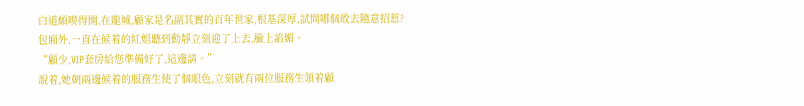白道頗喫得開,在龍城,顧家是名副其實的百年世家,根基深厚,試問哪個敢去隨意招惹?
包廂外,一直在候着的紅姐聽到動靜立刻迎了上去,臉上諂媚。
“顧少,VIP套房給您準備好了,這邊請。”
說着,她朝兩邊候着的服務生使了個眼色,立刻就有兩位服務生領着顧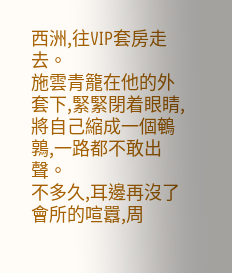西洲,往VIP套房走去。
施雲青籠在他的外套下,緊緊閉着眼睛,將自己縮成一個鵪鶉,一路都不敢出聲。
不多久,耳邊再沒了會所的喧囂,周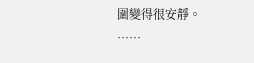圍變得很安靜。
……